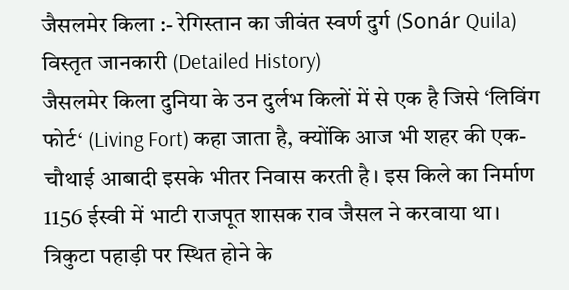जैसलमेर किला :- रेगिस्तान का जीवंत स्वर्ण दुर्ग (Sonár Quila)
विस्तृत जानकारी (Detailed History)
जैसलमेर किला दुनिया के उन दुर्लभ किलों में से एक है जिसे ‘लिविंग फोर्ट‘ (Living Fort) कहा जाता है, क्योंकि आज भी शहर की एक-चौथाई आबादी इसके भीतर निवास करती है। इस किले का निर्माण 1156 ईस्वी में भाटी राजपूत शासक राव जैसल ने करवाया था। त्रिकुटा पहाड़ी पर स्थित होने के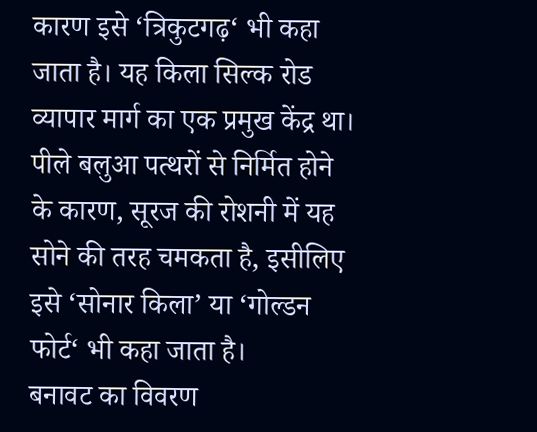कारण इसे ‘त्रिकुटगढ़‘ भी कहा जाता है। यह किला सिल्क रोड व्यापार मार्ग का एक प्रमुख केंद्र था। पीले बलुआ पत्थरों से निर्मित होने के कारण, सूरज की रोशनी में यह सोने की तरह चमकता है, इसीलिए इसे ‘सोनार किला’ या ‘गोल्डन फोर्ट‘ भी कहा जाता है।
बनावट का विवरण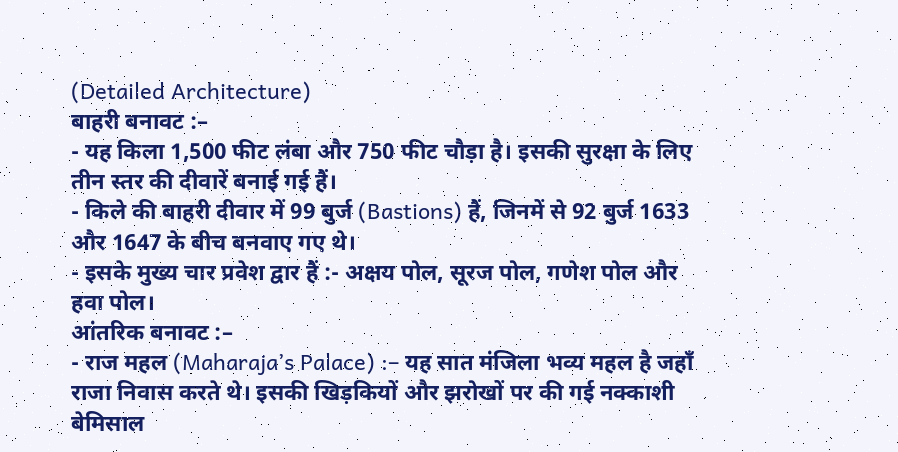(Detailed Architecture)
बाहरी बनावट :–
- यह किला 1,500 फीट लंबा और 750 फीट चौड़ा है। इसकी सुरक्षा के लिए तीन स्तर की दीवारें बनाई गई हैं।
- किले की बाहरी दीवार में 99 बुर्ज (Bastions) हैं, जिनमें से 92 बुर्ज 1633 और 1647 के बीच बनवाए गए थे।
- इसके मुख्य चार प्रवेश द्वार हैं :- अक्षय पोल, सूरज पोल, गणेश पोल और हवा पोल।
आंतरिक बनावट :–
- राज महल (Maharaja’s Palace) :– यह सात मंजिला भव्य महल है जहाँ राजा निवास करते थे। इसकी खिड़कियों और झरोखों पर की गई नक्काशी बेमिसाल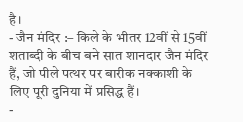है।
- जैन मंदिर :– किले के भीतर 12वीं से 15वीं शताब्दी के बीच बने सात शानदार जैन मंदिर हैं, जो पीले पत्थर पर बारीक नक्काशी के लिए पूरी दुनिया में प्रसिद्ध हैं।
-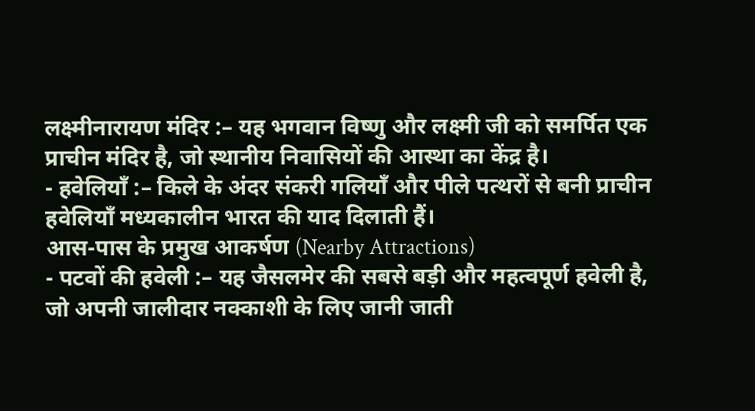लक्ष्मीनारायण मंदिर :– यह भगवान विष्णु और लक्ष्मी जी को समर्पित एक प्राचीन मंदिर है, जो स्थानीय निवासियों की आस्था का केंद्र है।
- हवेलियाँ :– किले के अंदर संकरी गलियाँ और पीले पत्थरों से बनी प्राचीन हवेलियाँ मध्यकालीन भारत की याद दिलाती हैं।
आस-पास के प्रमुख आकर्षण (Nearby Attractions)
- पटवों की हवेली :– यह जैसलमेर की सबसे बड़ी और महत्वपूर्ण हवेली है, जो अपनी जालीदार नक्काशी के लिए जानी जाती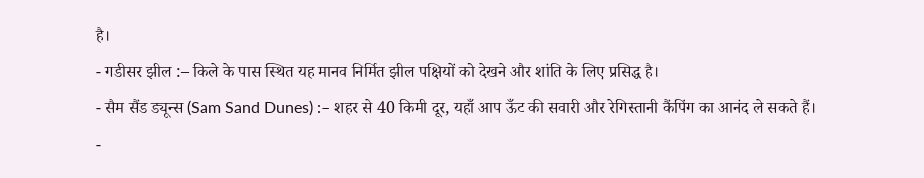है।
- गडीसर झील :– किले के पास स्थित यह मानव निर्मित झील पक्षियों को देखने और शांति के लिए प्रसिद्ध है।
- सैम सैंड ड्यून्स (Sam Sand Dunes) :– शहर से 40 किमी दूर, यहाँ आप ऊँट की सवारी और रेगिस्तानी कैंपिंग का आनंद ले सकते हैं।
-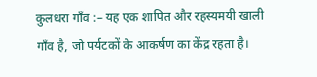कुलधरा गाँव :– यह एक शापित और रहस्यमयी खाली गाँव है, जो पर्यटकों के आकर्षण का केंद्र रहता है।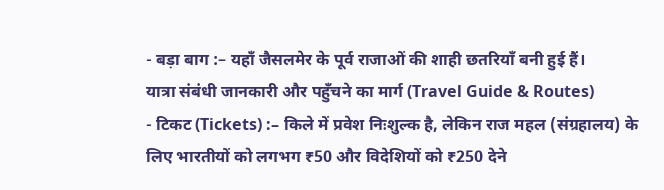- बड़ा बाग :– यहाँ जैसलमेर के पूर्व राजाओं की शाही छतरियाँ बनी हुई हैं।
यात्रा संबंधी जानकारी और पहुँचने का मार्ग (Travel Guide & Routes)
- टिकट (Tickets) :– किले में प्रवेश निःशुल्क है, लेकिन राज महल (संग्रहालय) के लिए भारतीयों को लगभग ₹50 और विदेशियों को ₹250 देने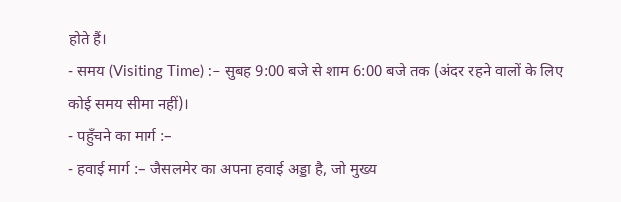होते हैं।
- समय (Visiting Time) :– सुबह 9:00 बजे से शाम 6:00 बजे तक (अंदर रहने वालों के लिए कोई समय सीमा नहीं)।
- पहुँचने का मार्ग :–
- हवाई मार्ग :– जैसलमेर का अपना हवाई अड्डा है, जो मुख्य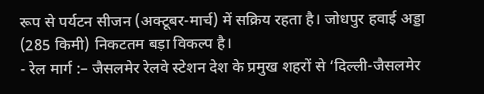रूप से पर्यटन सीजन (अक्टूबर-मार्च) में सक्रिय रहता है। जोधपुर हवाई अड्डा (285 किमी) निकटतम बड़ा विकल्प है।
- रेल मार्ग :– जैसलमेर रेलवे स्टेशन देश के प्रमुख शहरों से ‘दिल्ली-जैसलमेर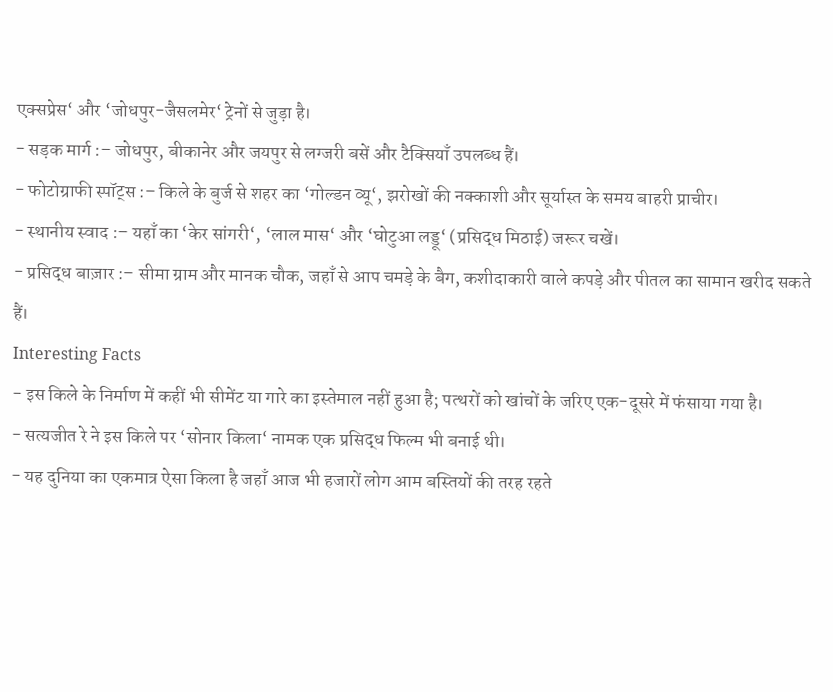एक्सप्रेस‘ और ‘जोधपुर-जैसलमेर‘ ट्रेनों से जुड़ा है।
- सड़क मार्ग :– जोधपुर, बीकानेर और जयपुर से लग्जरी बसें और टैक्सियाँ उपलब्ध हैं।
- फोटोग्राफी स्पॉट्स :– किले के बुर्ज से शहर का ‘गोल्डन व्यू‘, झरोखों की नक्काशी और सूर्यास्त के समय बाहरी प्राचीर।
- स्थानीय स्वाद :– यहाँ का ‘केर सांगरी‘, ‘लाल मास‘ और ‘घोटुआ लड्डू‘ (प्रसिद्ध मिठाई) जरूर चखें।
- प्रसिद्ध बाज़ार :– सीमा ग्राम और मानक चौक, जहाँ से आप चमड़े के बैग, कशीदाकारी वाले कपड़े और पीतल का सामान खरीद सकते हैं।
Interesting Facts
- इस किले के निर्माण में कहीं भी सीमेंट या गारे का इस्तेमाल नहीं हुआ है; पत्थरों को खांचों के जरिए एक-दूसरे में फंसाया गया है।
- सत्यजीत रे ने इस किले पर ‘सोनार किला‘ नामक एक प्रसिद्ध फिल्म भी बनाई थी।
- यह दुनिया का एकमात्र ऐसा किला है जहाँ आज भी हजारों लोग आम बस्तियों की तरह रहते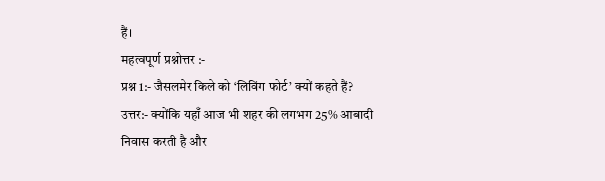हैं।
महत्वपूर्ण प्रश्नोत्तर :-
प्रश्न 1:- जैसलमेर किले को ‘लिविंग फोर्ट’ क्यों कहते हैं?
उत्तर:- क्योंकि यहाँ आज भी शहर की लगभग 25% आबादी निवास करती है और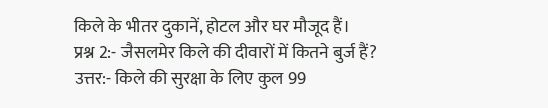किले के भीतर दुकानें, होटल और घर मौजूद हैं।
प्रश्न 2:- जैसलमेर किले की दीवारों में कितने बुर्ज हैं?
उत्तर:- किले की सुरक्षा के लिए कुल 99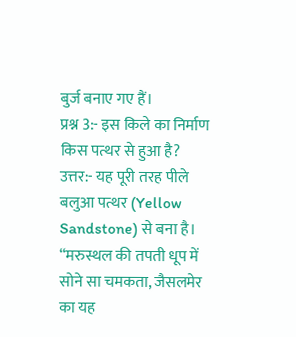बुर्ज बनाए गए हैं।
प्रश्न 3:- इस किले का निर्माण किस पत्थर से हुआ है?
उत्तर:- यह पूरी तरह पीले बलुआ पत्थर (Yellow Sandstone) से बना है।
“मरुस्थल की तपती धूप में सोने सा चमकता, जैसलमेर का यह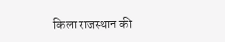किला राजस्थान की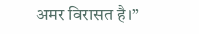अमर विरासत है।”